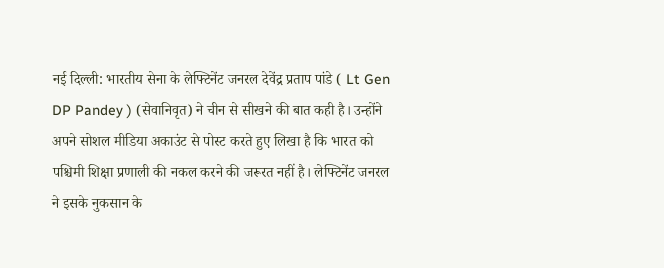नई दिल्ली: भारतीय सेना के लेफ्टिनेंट जनरल देवेंद्र प्रताप पांडे ( Lt Gen DP Pandey ) (सेवानिवृत) ने चीन से सीखने की बात कही है। उन्होंने अपने सोशल मीडिया अकाउंट से पोस्ट करते हुए लिखा है कि भारत को पश्चिमी शिक्षा प्रणाली की नकल करने की जरूरत नहीं है। लेफ्टिनेंट जनरल ने इसके नुकसान के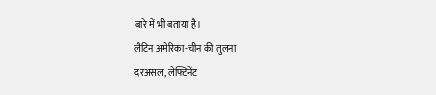बारे में भी बताया है।
लैटिन अमेरिका-चीन की तुलना
दरअसल, लेफ्टिनेंट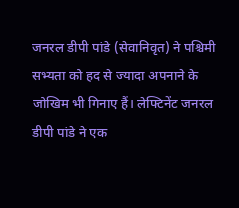जनरल डीपी पांडे (सेवानिवृत) ने पश्चिमी सभ्यता को हद से ज्यादा अपनाने के जोखिम भी गिनाए हैं। लेफ्टिनेंट जनरल डीपी पांडे ने एक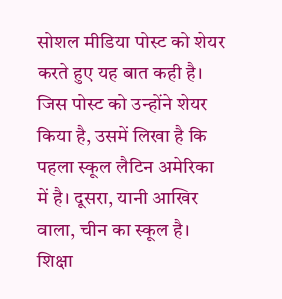सोशल मीडिया पोस्ट को शेयर करते हुए यह बात कही है। जिस पोस्ट को उन्होंने शेयर किया है, उसमें लिखा है कि पहला स्कूल लैटिन अमेरिका में है। दूसरा, यानी आखिर वाला, चीन का स्कूल है। शिक्षा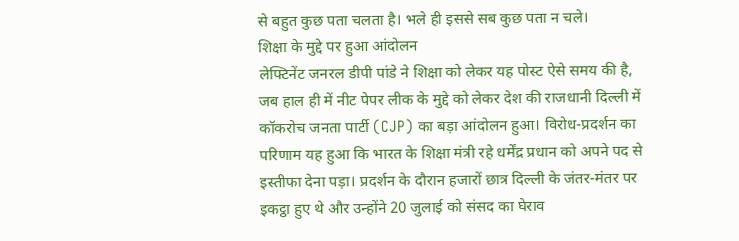से बहुत कुछ पता चलता है। भले ही इससे सब कुछ पता न चले।
शिक्षा के मुद्दे पर हुआ आंदोलन
लेफ्टिनेंट जनरल डीपी पांडे ने शिक्षा को लेकर यह पोस्ट ऐसे समय की है, जब हाल ही में नीट पेपर लीक के मुद्दे को लेकर देश की राजधानी दिल्ली में कॉकरोच जनता पार्टी (CJP) का बड़ा आंदोलन हुआ। विरोध-प्रदर्शन का परिणाम यह हुआ कि भारत के शिक्षा मंत्री रहे धर्मेंद्र प्रधान को अपने पद से इस्तीफा देना पड़ा। प्रदर्शन के दौरान हजारों छात्र दिल्ली के जंतर-मंतर पर इकट्ठा हुए थे और उन्होंने 20 जुलाई को संसद का घेराव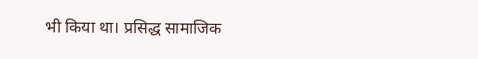भी किया था। प्रसिद्ध सामाजिक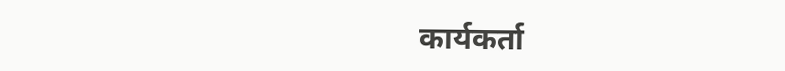कार्यकर्ता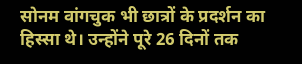सोनम वांगचुक भी छात्रों के प्रदर्शन का हिस्सा थे। उन्होंने पूरे 26 दिनों तक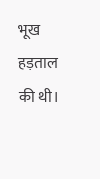भूख हड़ताल की थी।